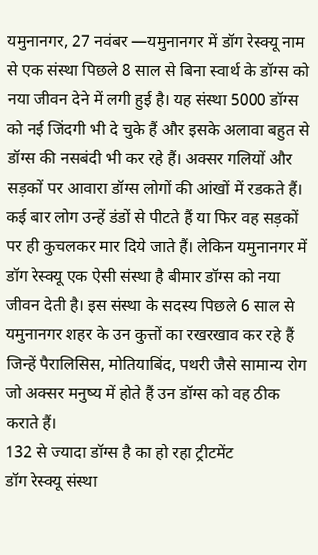यमुनानगर, 27 नवंबर —यमुनानगर में डॉग रेस्क्यू नाम से एक संस्था पिछले 8 साल से बिना स्वार्थ के डॉग्स को नया जीवन देने में लगी हुई है। यह संस्था 5000 डॉग्स को नई जिंदगी भी दे चुके हैं और इसके अलावा बहुत से डॉग्स की नसबंदी भी कर रहे हैं। अक्सर गलियों और सड़कों पर आवारा डॉग्स लोगों की आंखों में रडकते हैं। कई बार लोग उन्हें डंडों से पीटते हैं या फिर वह सड़कों पर ही कुचलकर मार दिये जाते हैं। लेकिन यमुनानगर में डॉग रेस्क्यू एक ऐसी संस्था है बीमार डॉग्स को नया जीवन देती है। इस संस्था के सदस्य पिछले 6 साल से यमुनानगर शहर के उन कुत्तों का रखरखाव कर रहे हैं जिन्हें पैरालिसिस, मोतियाबिंद, पथरी जैसे सामान्य रोग जो अक्सर मनुष्य में होते हैं उन डॉग्स को वह ठीक कराते हैं।
132 से ज्यादा डॉग्स है का हो रहा ट्रीटमेंट
डॉग रेस्क्यू संस्था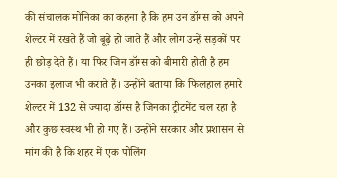की संचालक मोनिका का कहना है कि हम उन डॉग्स को अपने शेल्टर में रखते हैं जो बूढ़े हो जाते हैं और लोग उन्हें सड़कों पर ही छोड़ देते हैं। या फिर जिन डॉग्स को बीमारी होती है हम उनका इलाज भी कराते हैं। उन्होंने बताया कि फिलहाल हमारे शेल्टर में 132 से ज्यादा डॉग्स है जिनका ट्रीटमेंट चल रहा है और कुछ स्वस्थ भी हो गए हैं। उन्होंने सरकार और प्रशासन से मांग की है कि शहर में एक पोलिंग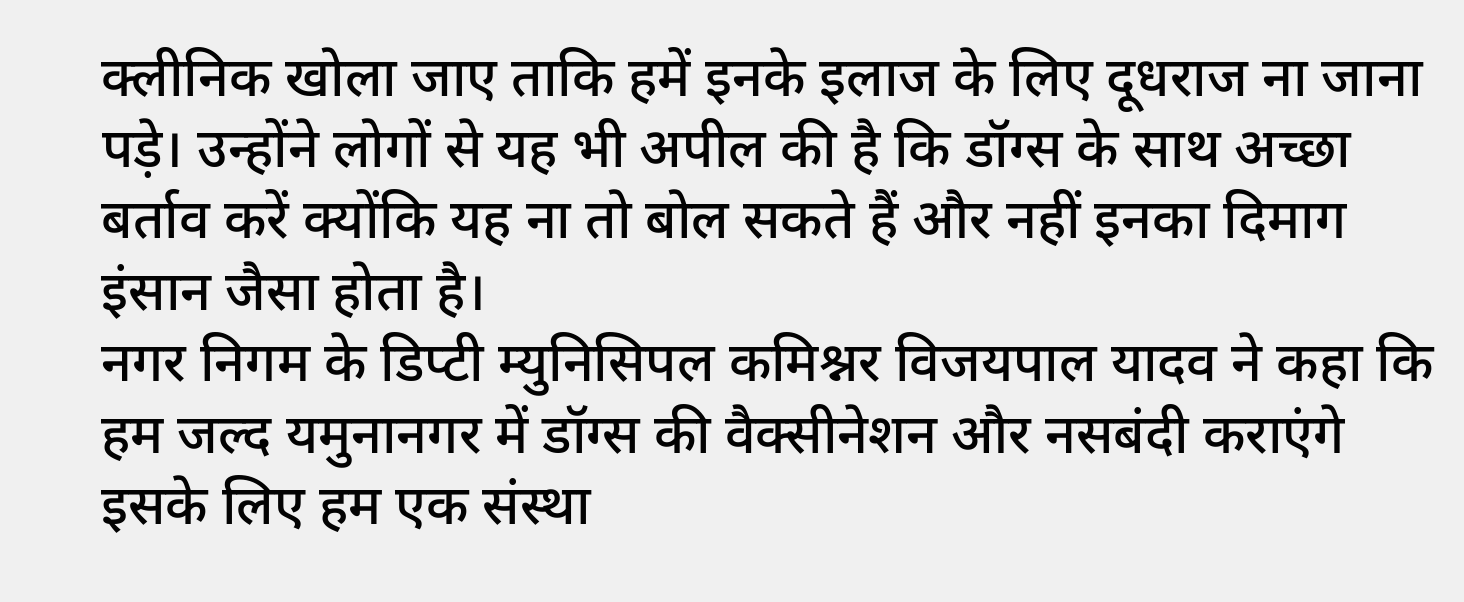क्लीनिक खोला जाए ताकि हमें इनके इलाज के लिए दूधराज ना जाना पड़े। उन्होंने लोगों से यह भी अपील की है कि डॉग्स के साथ अच्छा बर्ताव करें क्योंकि यह ना तो बोल सकते हैं और नहीं इनका दिमाग इंसान जैसा होता है।
नगर निगम के डिप्टी म्युनिसिपल कमिश्नर विजयपाल यादव ने कहा कि हम जल्द यमुनानगर में डॉग्स की वैक्सीनेशन और नसबंदी कराएंगे इसके लिए हम एक संस्था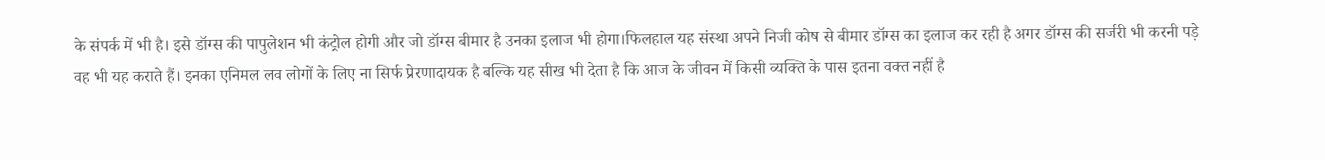के संपर्क में भी है। इसे डॉग्स की पापुलेशन भी कंट्रोल होगी और जो डॉग्स बीमार है उनका इलाज भी होगा।फिलहाल यह संस्था अपने निजी कोष से बीमार डॉग्स का इलाज कर रही है अगर डॉग्स की सर्जरी भी करनी पड़े वह भी यह कराते हैं। इनका एनिमल लव लोगों के लिए ना सिर्फ प्रेरणादायक है बल्कि यह सीख भी देता है कि आज के जीवन में किसी व्यक्ति के पास इतना वक्त नहीं है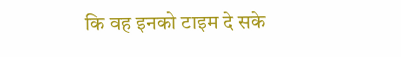कि वह इनको टाइम दे सके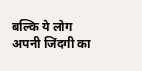बल्कि ये लोग अपनी जिंदगी का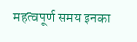महत्वपूर्ण समय इनका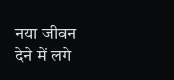नया जीवन देने में लगे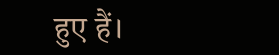हुए हैं।